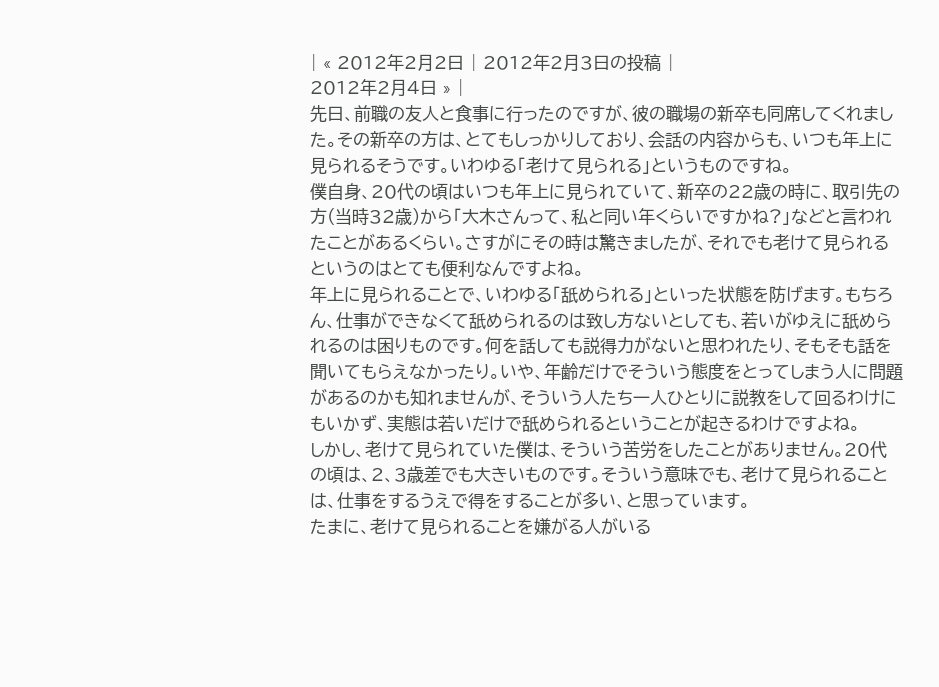| « 2012年2月2日 | 2012年2月3日の投稿 |
2012年2月4日 » |
先日、前職の友人と食事に行ったのですが、彼の職場の新卒も同席してくれました。その新卒の方は、とてもしっかりしており、会話の内容からも、いつも年上に見られるそうです。いわゆる「老けて見られる」というものですね。
僕自身、20代の頃はいつも年上に見られていて、新卒の22歳の時に、取引先の方(当時32歳)から「大木さんって、私と同い年くらいですかね?」などと言われたことがあるくらい。さすがにその時は驚きましたが、それでも老けて見られるというのはとても便利なんですよね。
年上に見られることで、いわゆる「舐められる」といった状態を防げます。もちろん、仕事ができなくて舐められるのは致し方ないとしても、若いがゆえに舐められるのは困りものです。何を話しても説得力がないと思われたり、そもそも話を聞いてもらえなかったり。いや、年齢だけでそういう態度をとってしまう人に問題があるのかも知れませんが、そういう人たち一人ひとりに説教をして回るわけにもいかず、実態は若いだけで舐められるということが起きるわけですよね。
しかし、老けて見られていた僕は、そういう苦労をしたことがありません。20代の頃は、2、3歳差でも大きいものです。そういう意味でも、老けて見られることは、仕事をするうえで得をすることが多い、と思っています。
たまに、老けて見られることを嫌がる人がいる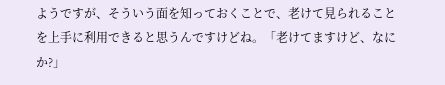ようですが、そういう面を知っておくことで、老けて見られることを上手に利用できると思うんですけどね。「老けてますけど、なにか?」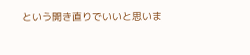という開き直りでいいと思いま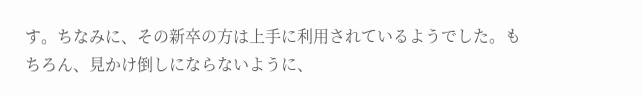す。ちなみに、その新卒の方は上手に利用されているようでした。もちろん、見かけ倒しにならないように、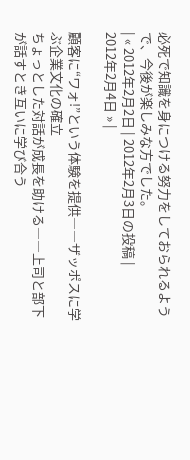必死で知識を身につける努力をしておられるようで、今後が楽しみな方でした。
| « 2012年2月2日 | 2012年2月3日の投稿 |
2012年2月4日 » |

顧客に“ワォ!”という体験を提供――ザッポスに学ぶ企業文化の確立
ちょっとした対話が成長を助ける――上司と部下が話すとき互いに学び合う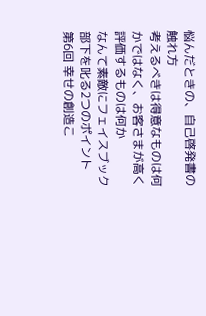悩んだときの、自己啓発書の触れ方
考えるべきは得意なものは何かではなく、お客さまが高く評価するものは何か
なんて素敵にフェイスブック
部下を叱る2つのポイント
第6回 幸せの創造こ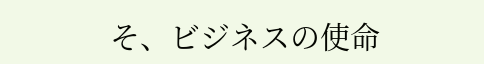そ、ビジネスの使命